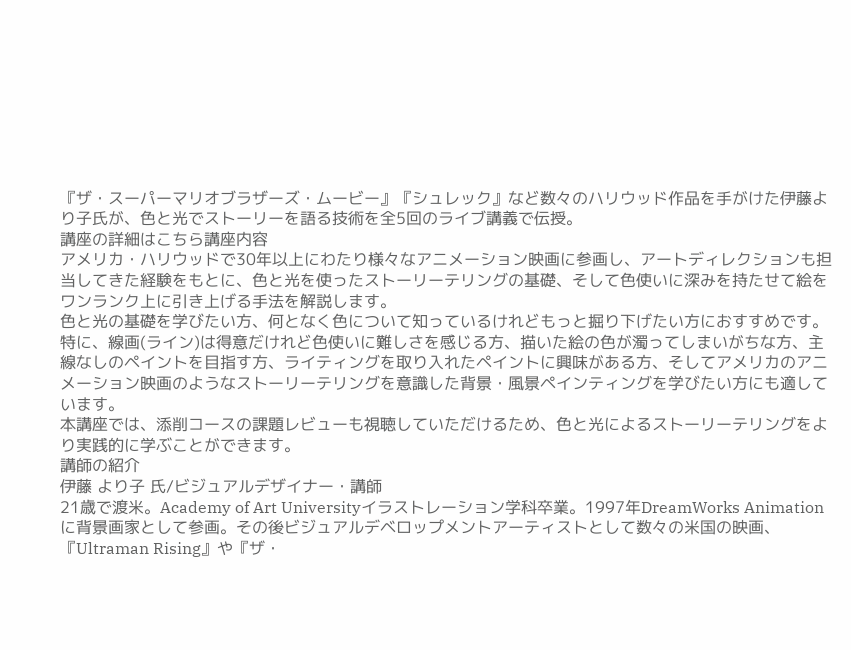『ザ・スーパーマリオブラザーズ・ムービー』『シュレック』など数々のハリウッド作品を手がけた伊藤より子氏が、色と光でストーリーを語る技術を全5回のライブ講義で伝授。
講座の詳細はこちら講座内容
アメリカ・ハリウッドで30年以上にわたり様々なアニメーション映画に参画し、アートディレクションも担当してきた経験をもとに、色と光を使ったストーリーテリングの基礎、そして色使いに深みを持たせて絵をワンランク上に引き上げる手法を解説します。
色と光の基礎を学びたい方、何となく色について知っているけれどもっと掘り下げたい方におすすめです。特に、線画(ライン)は得意だけれど色使いに難しさを感じる方、描いた絵の色が濁ってしまいがちな方、主線なしのペイントを目指す方、ライティングを取り入れたペイントに興味がある方、そしてアメリカのアニメーション映画のようなストーリーテリングを意識した背景・風景ペインティングを学びたい方にも適しています。
本講座では、添削コースの課題レビューも視聴していただけるため、色と光によるストーリーテリングをより実践的に学ぶことができます。
講師の紹介
伊藤 より子 氏/ビジュアルデザイナー・講師
21歳で渡米。Academy of Art Universityイラストレーション学科卒業。1997年DreamWorks Animationに背景画家として参画。その後ビジュアルデベロップメントアーティストとして数々の米国の映画、『Ultraman Rising』や『ザ・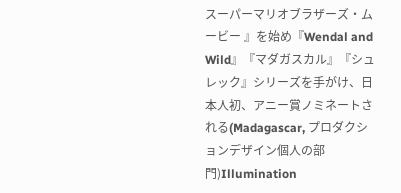スーパーマリオブラザーズ・ムービー 』を始め『Wendal and Wild』『マダガスカル』『シュレック』シリーズを手がけ、日本人初、アニー賞ノミネートされる(Madagascar, プロダクションデザイン個人の部門)Illumination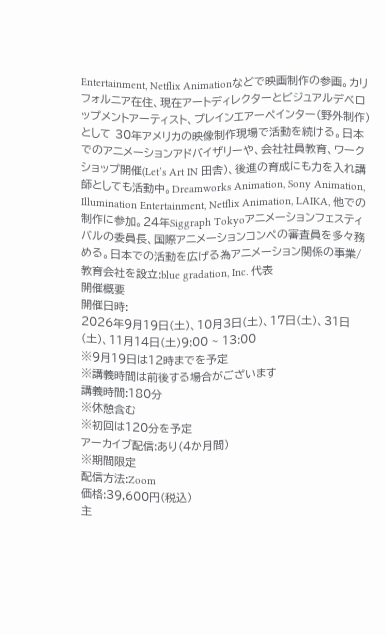Entertainment, Netflix Animationなどで映画制作の参画。カリフォルニア在住、現在アートディレクターとビジュアルデベロップメントアーティスト、プレインエアーペインター(野外制作)として 30年アメリカの映像制作現場で活動を続ける。日本でのアニメーションアドバイザリーや、会社社員教育、ワークショップ開催(Let’s Art IN 田舎)、後進の育成にも力を入れ講師としても活動中。Dreamworks Animation, Sony Animation, Illumination Entertainment, Netflix Animation, LAIKA, 他での制作に参加。24年Siggraph Tokyoアニメーションフェスティバルの委員長、国際アニメーションコンペの審査員を多々務める。日本での活動を広げる為アニメーション関係の事業/教育会社を設立:blue gradation, Inc. 代表
開催概要
開催日時:
2026年9月19日(土)、10月3日(土)、17日(土)、31日(土)、11月14日(土)9:00 ~ 13:00
※9月19日は12時までを予定
※講義時間は前後する場合がございます
講義時間:180分
※休憩含む
※初回は120分を予定
アーカイブ配信:あり(4か月間)
※期間限定
配信方法:Zoom
価格:39,600円(税込)
主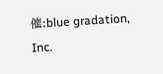催:blue gradation, Inc.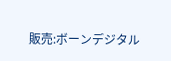販売:ボーンデジタル